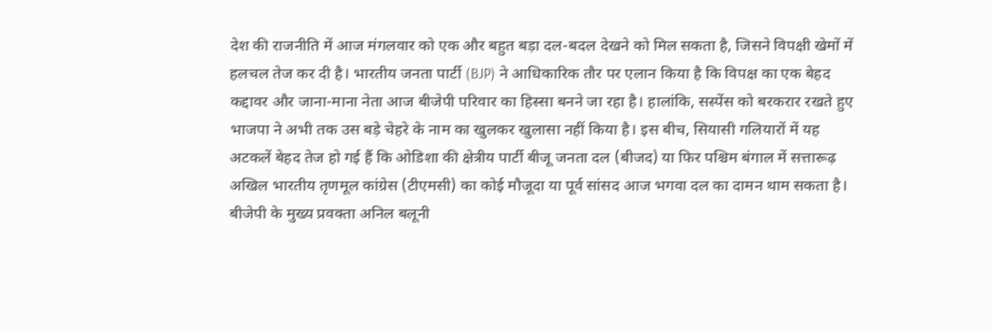देश की राजनीति में आज मंगलवार को एक और बहुत बड़ा दल-बदल देखने को मिल सकता है, जिसने विपक्षी खेमों में हलचल तेज कर दी है। भारतीय जनता पार्टी (BJP) ने आधिकारिक तौर पर एलान किया है कि विपक्ष का एक बेहद कद्दावर और जाना-माना नेता आज बीजेपी परिवार का हिस्सा बनने जा रहा है। हालांकि, सस्पेंस को बरकरार रखते हुए भाजपा ने अभी तक उस बड़े चेहरे के नाम का खुलकर खुलासा नहीं किया है। इस बीच, सियासी गलियारों में यह अटकलें बेहद तेज हो गई हैं कि ओडिशा की क्षेत्रीय पार्टी बीजू जनता दल (बीजद) या फिर पश्चिम बंगाल में सत्तारूढ़ अखिल भारतीय तृणमूल कांग्रेस (टीएमसी) का कोई मौजूदा या पूर्व सांसद आज भगवा दल का दामन थाम सकता है।
बीजेपी के मुख्य प्रवक्ता अनिल बलूनी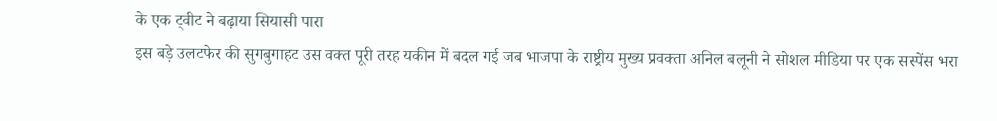के एक ट्वीट ने बढ़ाया सियासी पारा
इस बड़े उलटफेर की सुगबुगाहट उस वक्त पूरी तरह यकीन में बदल गई जब भाजपा के राष्ट्रीय मुख्य प्रवक्ता अनिल बलूनी ने सोशल मीडिया पर एक सस्पेंस भरा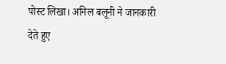पोस्ट लिखा। अनिल बलूनी ने जानकारी देते हुए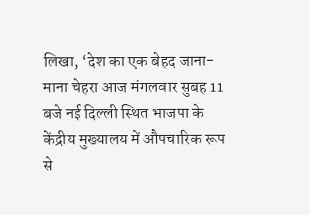लिखा, ‘देश का एक बेहद जाना-माना चेहरा आज मंगलवार सुबह 11 बजे नई दिल्ली स्थित भाजपा के केंद्रीय मुख्यालय में औपचारिक रूप से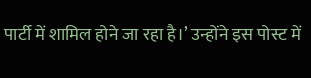पार्टी में शामिल होने जा रहा है।’ उन्होंने इस पोस्ट में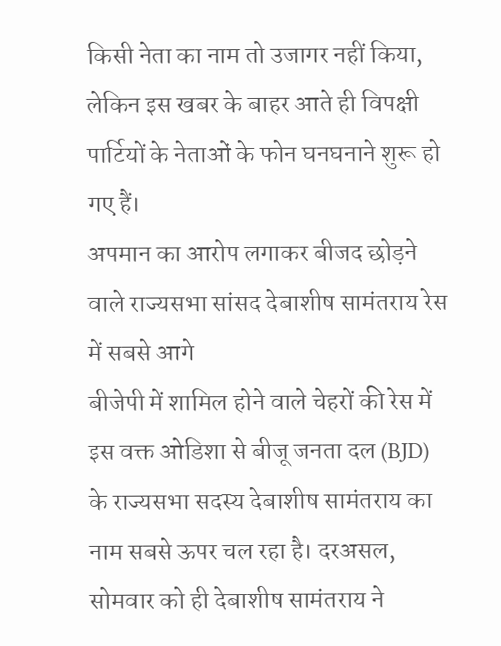किसी नेता का नाम तो उजागर नहीं किया, लेकिन इस खबर के बाहर आते ही विपक्षी पार्टियों के नेताओं के फोन घनघनाने शुरू हो गए हैं।
अपमान का आरोप लगाकर बीजद छोड़ने वाले राज्यसभा सांसद देबाशीष सामंतराय रेस में सबसे आगे
बीजेपी में शामिल होने वाले चेहरों की रेस में इस वक्त ओडिशा से बीजू जनता दल (BJD) के राज्यसभा सदस्य देबाशीष सामंतराय का नाम सबसे ऊपर चल रहा है। दरअसल, सोमवार को ही देबाशीष सामंतराय ने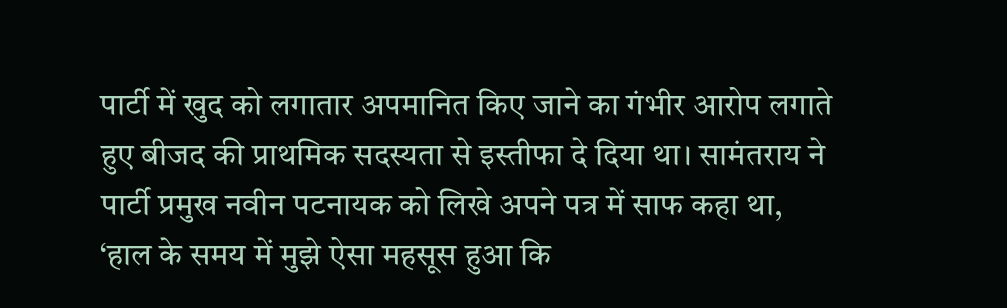पार्टी में खुद को लगातार अपमानित किए जाने का गंभीर आरोप लगाते हुए बीजद की प्राथमिक सदस्यता से इस्तीफा दे दिया था। सामंतराय ने पार्टी प्रमुख नवीन पटनायक को लिखे अपने पत्र में साफ कहा था, ‘हाल के समय में मुझे ऐसा महसूस हुआ कि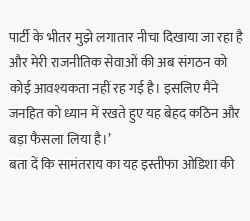पार्टी के भीतर मुझे लगातार नीचा दिखाया जा रहा है और मेरी राजनीतिक सेवाओं की अब संगठन को कोई आवश्यकता नहीं रह गई है। इसलिए मैंने जनहित को ध्यान में रखते हुए यह बेहद कठिन और बड़ा फैसला लिया है।’
बता दें कि सामंतराय का यह इस्तीफा ओडिशा की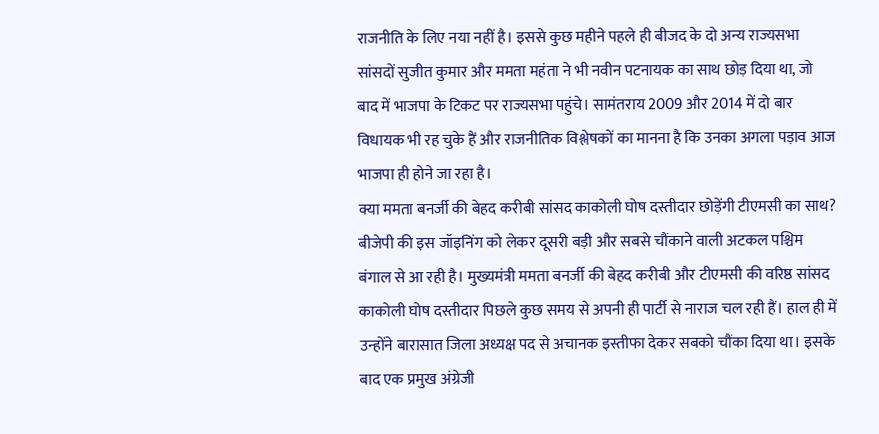राजनीति के लिए नया नहीं है। इससे कुछ महीने पहले ही बीजद के दो अन्य राज्यसभा सांसदों सुजीत कुमार और ममता महंता ने भी नवीन पटनायक का साथ छोड़ दिया था, जो बाद में भाजपा के टिकट पर राज्यसभा पहुंचे। सामंतराय 2009 और 2014 में दो बार विधायक भी रह चुके हैं और राजनीतिक विश्लेषकों का मानना है कि उनका अगला पड़ाव आज भाजपा ही होने जा रहा है।
क्या ममता बनर्जी की बेहद करीबी सांसद काकोली घोष दस्तीदार छोड़ेंगी टीएमसी का साथ?
बीजेपी की इस जॉइनिंग को लेकर दूसरी बड़ी और सबसे चौंकाने वाली अटकल पश्चिम बंगाल से आ रही है। मुख्यमंत्री ममता बनर्जी की बेहद करीबी और टीएमसी की वरिष्ठ सांसद काकोली घोष दस्तीदार पिछले कुछ समय से अपनी ही पार्टी से नाराज चल रही हैं। हाल ही में उन्होंने बारासात जिला अध्यक्ष पद से अचानक इस्तीफा देकर सबको चौंका दिया था। इसके बाद एक प्रमुख अंग्रेजी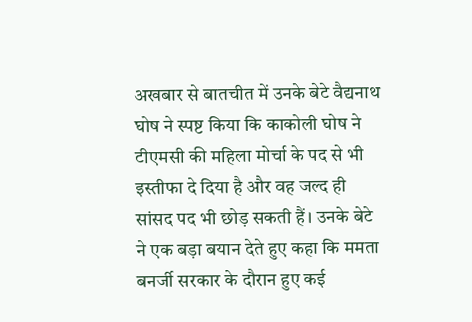अखबार से बातचीत में उनके बेटे वैद्यनाथ घोष ने स्पष्ट किया कि काकोली घोष ने टीएमसी की महिला मोर्चा के पद से भी इस्तीफा दे दिया है और वह जल्द ही सांसद पद भी छोड़ सकती हैं। उनके बेटे ने एक बड़ा बयान देते हुए कहा कि ममता बनर्जी सरकार के दौरान हुए कई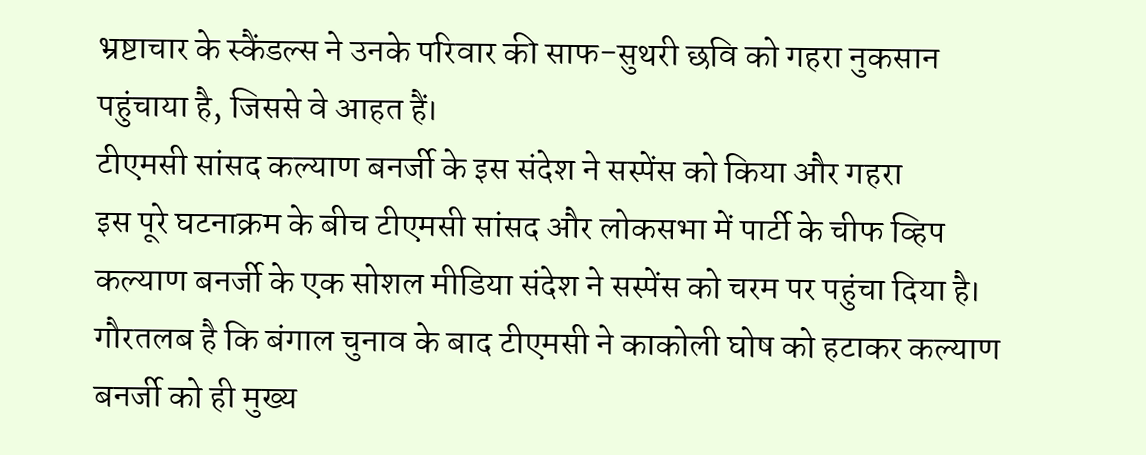भ्रष्टाचार के स्कैंडल्स ने उनके परिवार की साफ-सुथरी छवि को गहरा नुकसान पहुंचाया है, जिससे वे आहत हैं।
टीएमसी सांसद कल्याण बनर्जी के इस संदेश ने सस्पेंस को किया और गहरा
इस पूरे घटनाक्रम के बीच टीएमसी सांसद और लोकसभा में पार्टी के चीफ व्हिप कल्याण बनर्जी के एक सोशल मीडिया संदेश ने सस्पेंस को चरम पर पहुंचा दिया है। गौरतलब है कि बंगाल चुनाव के बाद टीएमसी ने काकोली घोष को हटाकर कल्याण बनर्जी को ही मुख्य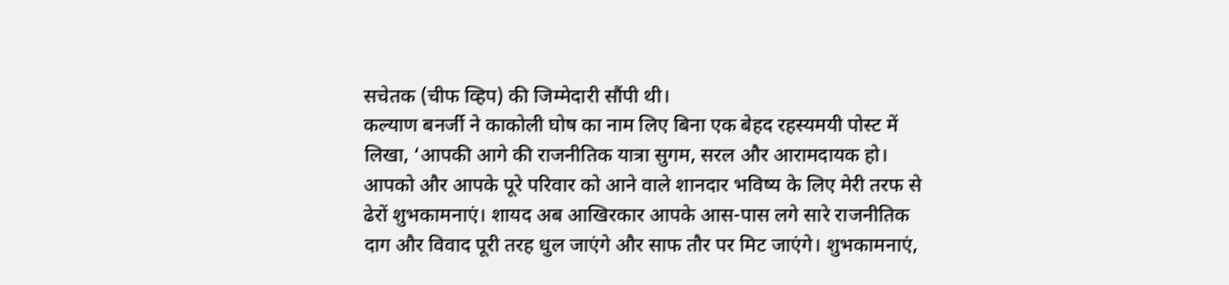सचेतक (चीफ व्हिप) की जिम्मेदारी सौंपी थी।
कल्याण बनर्जी ने काकोली घोष का नाम लिए बिना एक बेहद रहस्यमयी पोस्ट में लिखा, ‘आपकी आगे की राजनीतिक यात्रा सुगम, सरल और आरामदायक हो। आपको और आपके पूरे परिवार को आने वाले शानदार भविष्य के लिए मेरी तरफ से ढेरों शुभकामनाएं। शायद अब आखिरकार आपके आस-पास लगे सारे राजनीतिक दाग और विवाद पूरी तरह धुल जाएंगे और साफ तौर पर मिट जाएंगे। शुभकामनाएं,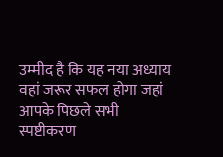उम्मीद है कि यह नया अध्याय वहां जरूर सफल होगा जहां आपके पिछले सभी स्पष्टीकरण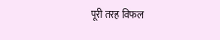पूरी तरह विफल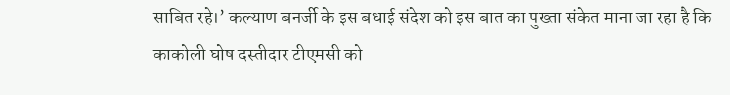साबित रहे।’ कल्याण बनर्जी के इस बधाई संदेश को इस बात का पुख्ता संकेत माना जा रहा है कि काकोली घोष दस्तीदार टीएमसी को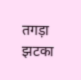तगड़ा झटका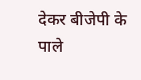देकर बीजेपी के पाले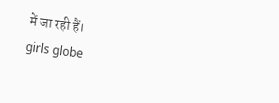में जा रही हैं।
girls globe